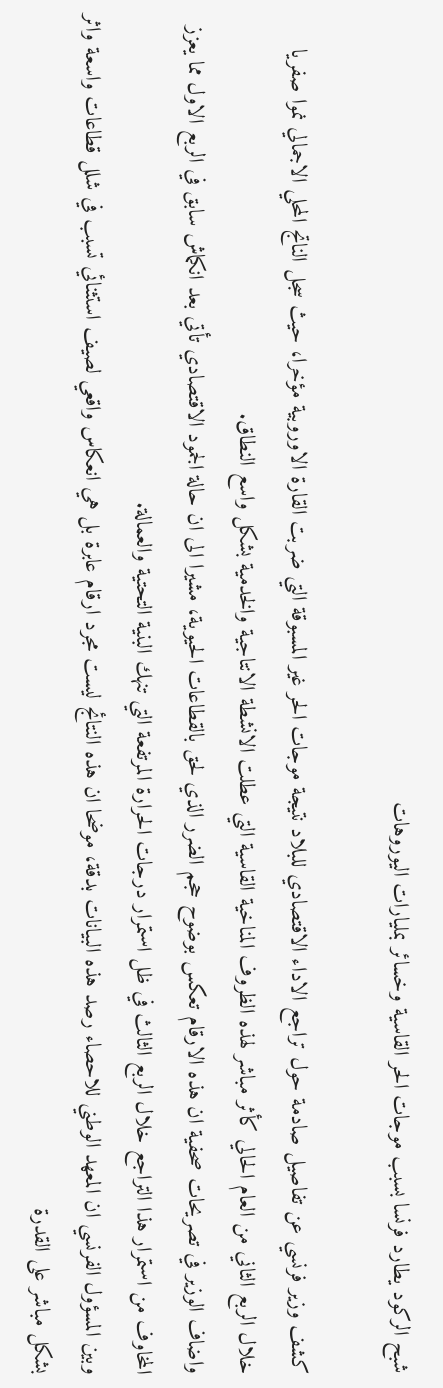شبح الركود يطارد فرنسا بسبب موجات الحر القاسية وخسائر بمليارات اليوروهات

كشف وزير فرنسي عن تفاصيل صادمة حول تراجع الاداء الاقتصادي للبلاد نتيجة موجات الحر غير المسبوقة التي ضربت القارة الاوروبية مؤخرا، حيث سجل الناتج المحلي الاجمالي نموا صفريا خلال الربع الثاني من العام الحالي كأثر مباشر لهذه الظروف المناخية القاسية التي عطلت الانشطة الانتاجية والخدمية بشكل واسع النطاق.
واضاف الوزير في تصريحات صحفية ان هذه الارقام تعكس بوضوح حجم الضرر الذي لحق بالقطاعات الحيوية، مشيرا الى ان حالة الجمود الاقتصادي تأتي بعد انكماش سابق في الربع الاول مما يعزز المخاوف من استمرار هذا التراجع خلال الربع الثالث في ظل استمرار درجات الحرارة المرتفعة التي تنهك البنية التحتية والعمالة.
وبين المسؤول الفرنسي ان المعهد الوطني للاحصاء رصد هذه البيانات بدقة، موضحا ان هذه النتائج ليست مجرد ارقام عابرة بل هي انعكاس واقعي لصيف استثنائي تسبب في شلل قطاعات واسعة واثر بشكل مباشر على القدرة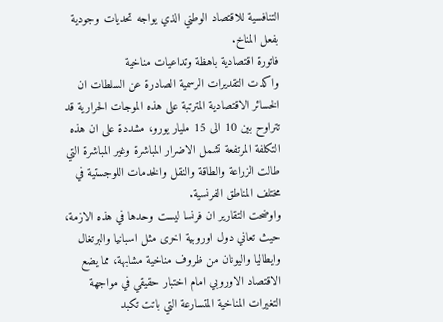التنافسية للاقتصاد الوطني الذي يواجه تحديات وجودية بفعل المناخ.
فاتورة اقتصادية باهظة وتداعيات مناخية
واكدت التقديرات الرسمية الصادرة عن السلطات ان الخسائر الاقتصادية المترتبة على هذه الموجات الحرارية قد تتراوح بين 10 الى 15 مليار يورو، مشددة على ان هذه التكلفة المرتفعة تشمل الاضرار المباشرة وغير المباشرة التي طالت الزراعة والطاقة والنقل والخدمات اللوجستية في مختلف المناطق الفرنسية.
واوضحت التقارير ان فرنسا ليست وحدها في هذه الازمة، حيث تعاني دول اوروبية اخرى مثل اسبانيا والبرتغال وايطاليا واليونان من ظروف مناخية مشابهة، مما يضع الاقتصاد الاوروبي امام اختبار حقيقي في مواجهة التغيرات المناخية المتسارعة التي باتت تكبد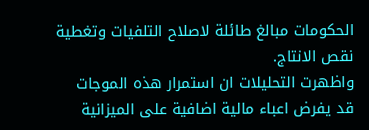الحكومات مبالغ طائلة لاصلاح التلفيات وتغطية نقص الانتاج.
واظهرت التحليلات ان استمرار هذه الموجات قد يفرض اعباء مالية اضافية على الميزانية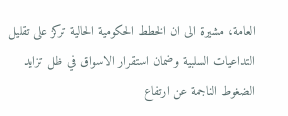العامة، مشيرة الى ان الخطط الحكومية الحالية تركز على تقليل التداعيات السلبية وضمان استقرار الاسواق في ظل تزايد الضغوط الناجمة عن ارتفاع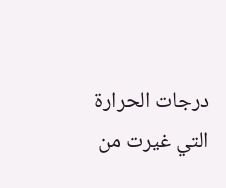درجات الحرارة التي غيرت من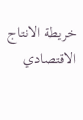خريطة الانتاج الاقتصادي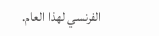الفرنسي لهذا العام.